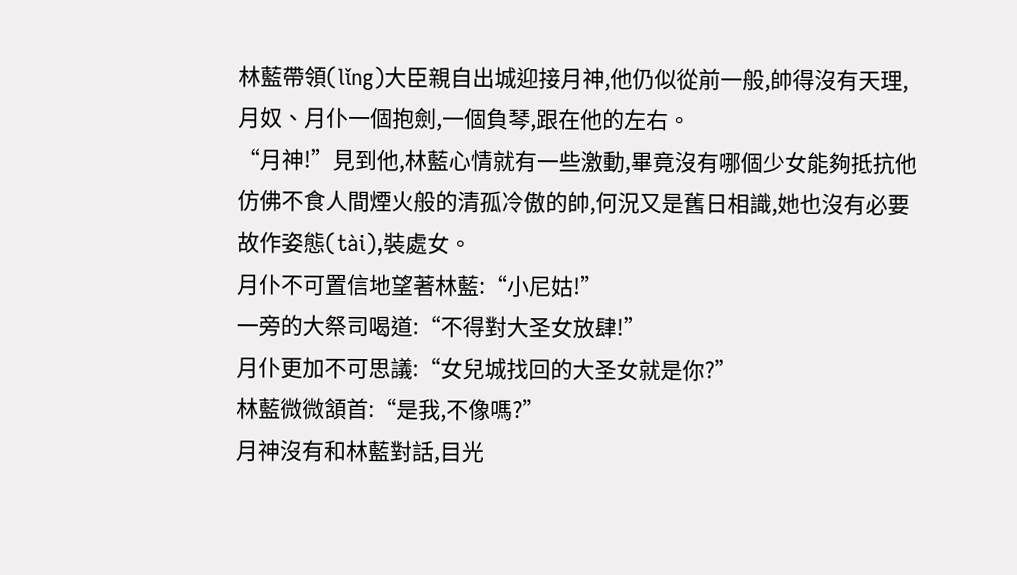林藍帶領(lǐng)大臣親自出城迎接月神,他仍似從前一般,帥得沒有天理,月奴、月仆一個抱劍,一個負琴,跟在他的左右。
“月神!”見到他,林藍心情就有一些激動,畢竟沒有哪個少女能夠抵抗他仿佛不食人間煙火般的清孤冷傲的帥,何況又是舊日相識,她也沒有必要故作姿態(tài),裝處女。
月仆不可置信地望著林藍:“小尼姑!”
一旁的大祭司喝道:“不得對大圣女放肆!”
月仆更加不可思議:“女兒城找回的大圣女就是你?”
林藍微微頷首:“是我,不像嗎?”
月神沒有和林藍對話,目光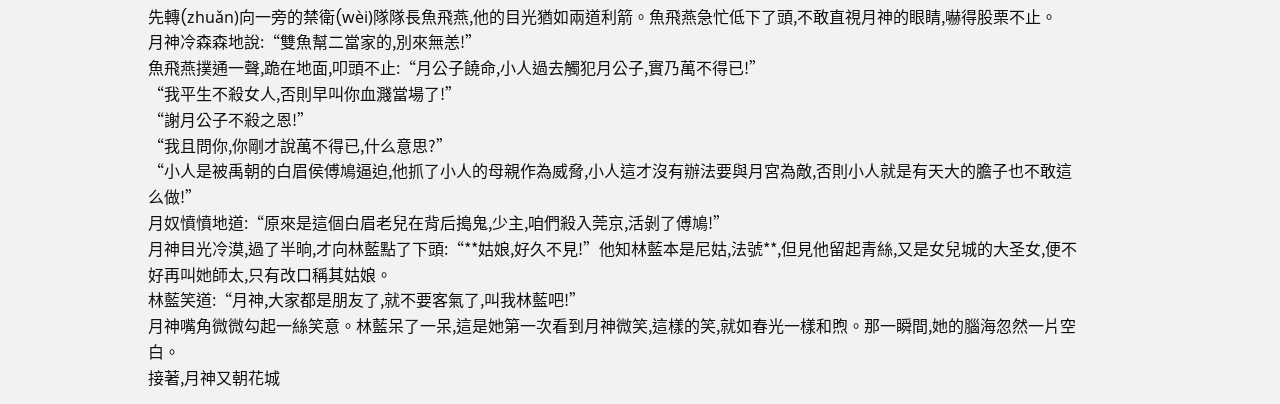先轉(zhuǎn)向一旁的禁衛(wèi)隊隊長魚飛燕,他的目光猶如兩道利箭。魚飛燕急忙低下了頭,不敢直視月神的眼睛,嚇得股栗不止。
月神冷森森地說:“雙魚幫二當家的,別來無恙!”
魚飛燕撲通一聲,跪在地面,叩頭不止:“月公子饒命,小人過去觸犯月公子,實乃萬不得已!”
“我平生不殺女人,否則早叫你血濺當場了!”
“謝月公子不殺之恩!”
“我且問你,你剛才說萬不得已,什么意思?”
“小人是被禹朝的白眉侯傅鳩逼迫,他抓了小人的母親作為威脅,小人這才沒有辦法要與月宮為敵,否則小人就是有天大的膽子也不敢這么做!”
月奴憤憤地道:“原來是這個白眉老兒在背后搗鬼,少主,咱們殺入莞京,活剝了傅鳩!”
月神目光冷漠,過了半晌,才向林藍點了下頭:“**姑娘,好久不見!”他知林藍本是尼姑,法號**,但見他留起青絲,又是女兒城的大圣女,便不好再叫她師太,只有改口稱其姑娘。
林藍笑道:“月神,大家都是朋友了,就不要客氣了,叫我林藍吧!”
月神嘴角微微勾起一絲笑意。林藍呆了一呆,這是她第一次看到月神微笑,這樣的笑,就如春光一樣和煦。那一瞬間,她的腦海忽然一片空白。
接著,月神又朝花城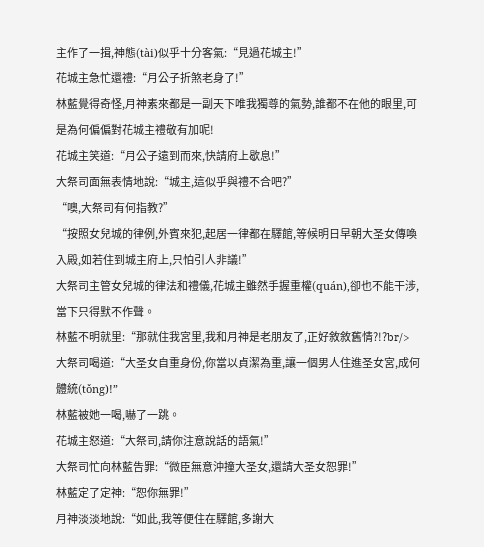主作了一揖,神態(tài)似乎十分客氣:“見過花城主!”
花城主急忙還禮:“月公子折煞老身了!”
林藍覺得奇怪,月神素來都是一副天下唯我獨尊的氣勢,誰都不在他的眼里,可是為何偏偏對花城主禮敬有加呢!
花城主笑道:“月公子遠到而來,快請府上歇息!”
大祭司面無表情地說:“城主,這似乎與禮不合吧?”
“噢,大祭司有何指教?”
“按照女兒城的律例,外賓來犯,起居一律都在驛館,等候明日早朝大圣女傳喚入殿,如若住到城主府上,只怕引人非議!”
大祭司主管女兒城的律法和禮儀,花城主雖然手握重權(quán),卻也不能干涉,當下只得默不作聲。
林藍不明就里:“那就住我宮里,我和月神是老朋友了,正好敘敘舊情?!?br/>
大祭司喝道:“大圣女自重身份,你當以貞潔為重,讓一個男人住進圣女宮,成何體統(tǒng)!”
林藍被她一喝,嚇了一跳。
花城主怒道:“大祭司,請你注意說話的語氣!”
大祭司忙向林藍告罪:“微臣無意沖撞大圣女,還請大圣女恕罪!”
林藍定了定神:“恕你無罪!”
月神淡淡地說:“如此,我等便住在驛館,多謝大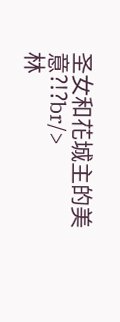圣女和花城主的美意?!?br/>
林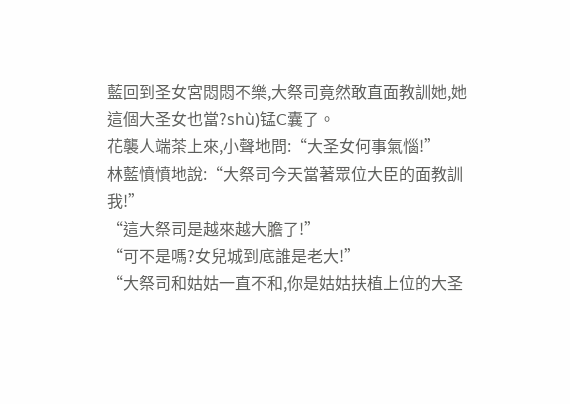藍回到圣女宮悶悶不樂,大祭司竟然敢直面教訓她,她這個大圣女也當?shù)锰C囊了。
花襲人端茶上來,小聲地問:“大圣女何事氣惱!”
林藍憤憤地說:“大祭司今天當著眾位大臣的面教訓我!”
“這大祭司是越來越大膽了!”
“可不是嗎?女兒城到底誰是老大!”
“大祭司和姑姑一直不和,你是姑姑扶植上位的大圣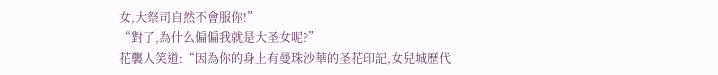女,大祭司自然不會服你!”
“對了,為什么偏偏我就是大圣女呢?”
花襲人笑道:“因為你的身上有曼珠沙華的圣花印記,女兒城歷代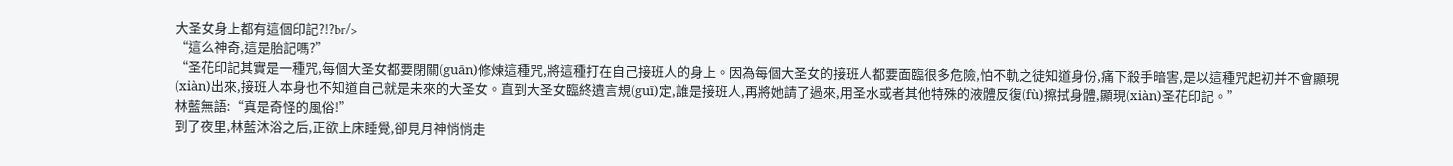大圣女身上都有這個印記?!?br/>
“這么神奇,這是胎記嗎?”
“圣花印記其實是一種咒,每個大圣女都要閉關(guān)修煉這種咒,將這種打在自己接班人的身上。因為每個大圣女的接班人都要面臨很多危險,怕不軌之徒知道身份,痛下殺手暗害,是以這種咒起初并不會顯現(xiàn)出來,接班人本身也不知道自己就是未來的大圣女。直到大圣女臨終遺言規(guī)定,誰是接班人,再將她請了過來,用圣水或者其他特殊的液體反復(fù)擦拭身體,顯現(xiàn)圣花印記。”
林藍無語:“真是奇怪的風俗!”
到了夜里,林藍沐浴之后,正欲上床睡覺,卻見月神悄悄走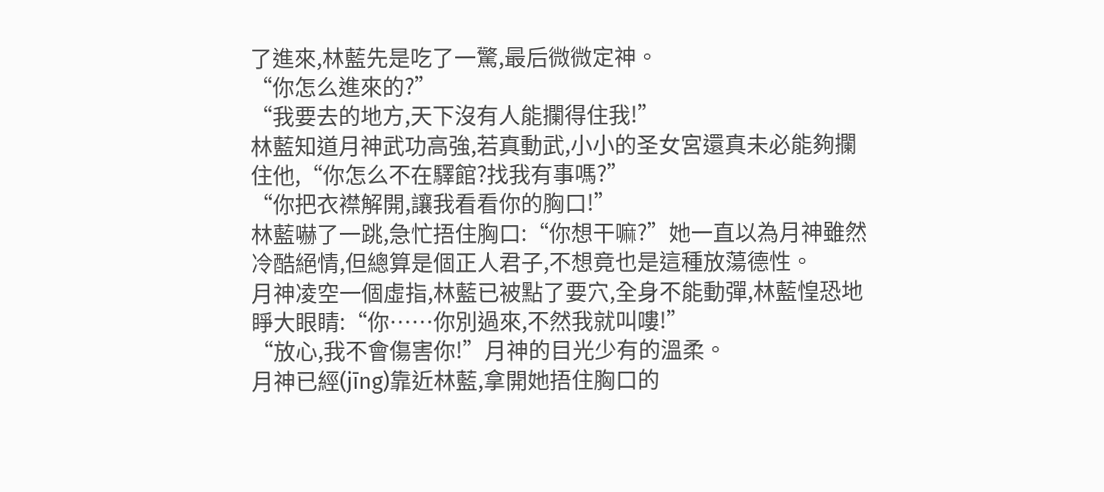了進來,林藍先是吃了一驚,最后微微定神。
“你怎么進來的?”
“我要去的地方,天下沒有人能攔得住我!”
林藍知道月神武功高強,若真動武,小小的圣女宮還真未必能夠攔住他,“你怎么不在驛館?找我有事嗎?”
“你把衣襟解開,讓我看看你的胸口!”
林藍嚇了一跳,急忙捂住胸口:“你想干嘛?”她一直以為月神雖然冷酷絕情,但總算是個正人君子,不想竟也是這種放蕩德性。
月神凌空一個虛指,林藍已被點了要穴,全身不能動彈,林藍惶恐地睜大眼睛:“你……你別過來,不然我就叫嘍!”
“放心,我不會傷害你!”月神的目光少有的溫柔。
月神已經(jīng)靠近林藍,拿開她捂住胸口的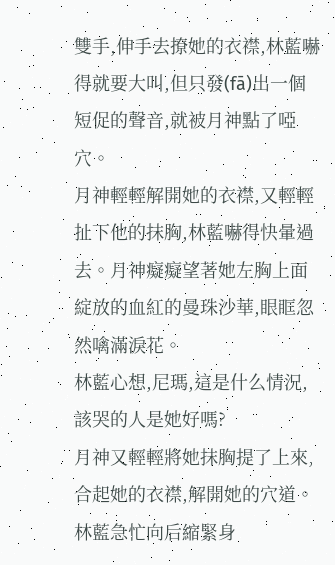雙手,伸手去撩她的衣襟,林藍嚇得就要大叫,但只發(fā)出一個短促的聲音,就被月神點了啞穴。
月神輕輕解開她的衣襟,又輕輕扯下他的抹胸,林藍嚇得快暈過去。月神癡癡望著她左胸上面綻放的血紅的曼珠沙華,眼眶忽然噙滿淚花。
林藍心想,尼瑪,這是什么情況,該哭的人是她好嗎?
月神又輕輕將她抹胸提了上來,合起她的衣襟,解開她的穴道。林藍急忙向后縮緊身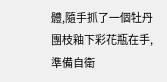體,隨手抓了一個牡丹團枝釉下彩花瓶在手,準備自衛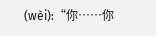(wèi):“你……你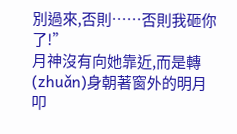別過來,否則……否則我砸你了!”
月神沒有向她靠近,而是轉(zhuǎn)身朝著窗外的明月叩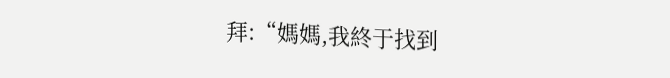拜:“媽媽,我終于找到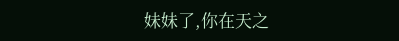妹妹了,你在天之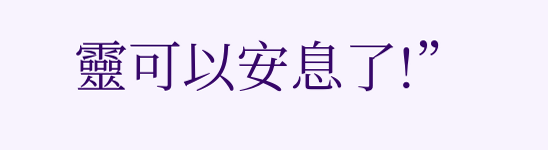靈可以安息了!”